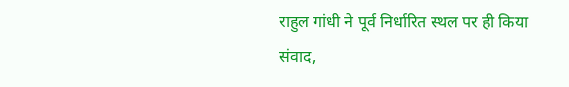राहुल गांधी ने पूर्व निर्धारित स्थल पर ही किया संवाद,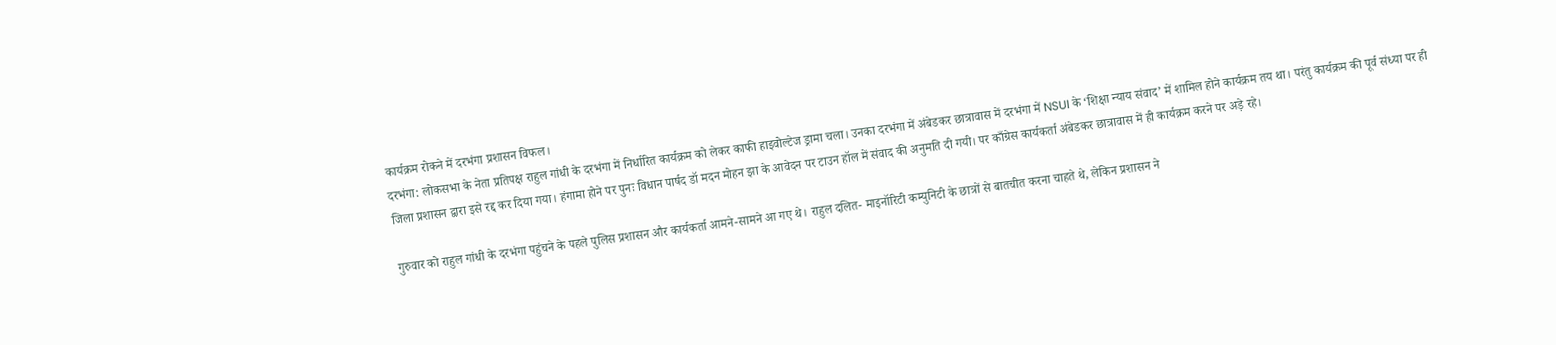कार्यक्रम रोकने में दरभंगा प्रशासन विफल।
दरभंगा: लोकसभा के नेता प्रतिपक्ष राहुल गांधी के दरभंगा में निर्धारित कार्यक्रम को लेकर काफी हाइवोल्टेज ड्रामा चला। उनका दरभंगा में अंबेडकर छात्रावास में दरभंगा में NSUI के ‘शिक्षा न्याय संवाद’ में शामिल होने कार्यक्रम तय था। परंतु कार्यक्रम की पूर्व संध्या पर ही जिला प्रशासन द्वारा इसे रद्द कर दिया गया। हंगामा होने पर पुनः विधान पार्षद डॉ मदन मोहन झा के आवेदन पर टाउन हॉल में संवाद की अनुमति दी गयी। पर काँग्रेस कार्यकर्ता अंबेडकर छात्रावास में ही कार्यक्रम करने पर अड़े रहे।

गुरुवार को राहुल गांधी के दरभंगा पहुंचने के पहले पुलिस प्रशासन और कार्यकर्ता आमने-सामने आ गए थे। राहुल दलित- माइनॉरिटी कम्युनिटी के छात्रों से बातचीत करना चाहते थे, लेकिन प्रशासन ने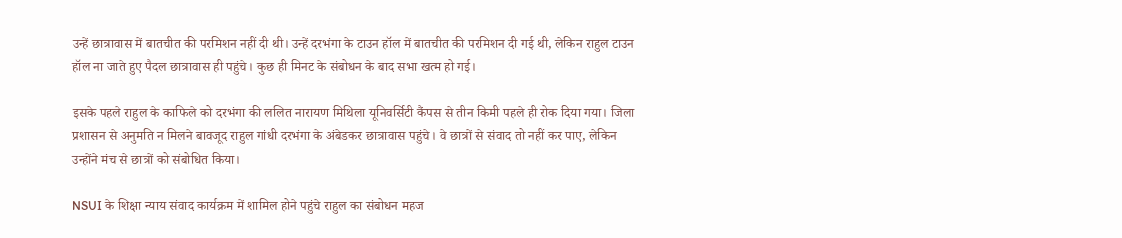उन्हें छात्रावास में बातचीत की परमिशन नहीं दी थी। उन्हें दरभंगा के टाउन हॉल में बातचीत की परमिशन दी गई थी, लेकिन राहुल टाउन हॉल ना जाते हुए पैदल छात्रावास ही पहुंचे। कुछ ही मिनट के संबोधन के बाद सभा खत्म हो गई।

इसके पहले राहुल के काफिले को दरभंगा की ललित नारायण मिथिला यूनिवर्सिटी कैंपस से तीन किमी पहले ही रोक दिया गया। जिला प्रशासन से अनुमति न मिलने बावजूद राहुल गांधी दरभंगा के अंबेडकर छात्रावास पहुंचे। वे छात्रों से संवाद तो नहीं कर पाए, लेकिन उन्होंने मंच से छात्रों को संबोधित किया।

NSUI के शिक्षा न्याय संवाद कार्यक्रम में शामिल होने पहुंचे राहुल का संबोधन महज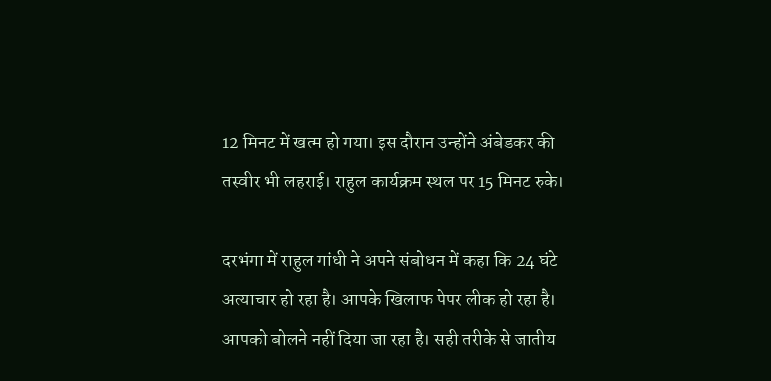12 मिनट में खत्म हो गया। इस दौरान उन्होंने अंबेडकर की तस्वीर भी लहराई। राहुल कार्यक्रम स्थल पर 15 मिनट रुके।

दरभंगा में राहुल गांधी ने अपने संबोधन में कहा कि 24 घंटे अत्याचार हो रहा है। आपके खिलाफ पेपर लीक हो रहा है। आपको बोलने नहीं दिया जा रहा है। सही तरीके से जातीय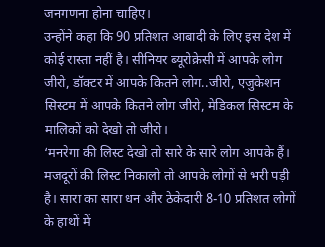जनगणना होना चाहिए।
उन्होंने कहा कि 90 प्रतिशत आबादी के लिए इस देश में कोई रास्ता नहीं है। सीनियर ब्यूरोक्रेसी में आपके लोग जीरो, डॉक्टर में आपके कितने लोग..जीरो, एजुकेशन सिस्टम में आपके कितने लोग जीरो, मेडिकल सिस्टम के मालिकों को देखो तो जीरो।
‘मनरेगा की लिस्ट देखो तो सारे के सारे लोग आपके हैं। मजदूरों की लिस्ट निकालो तो आपके लोगों से भरी पड़ी है। सारा का सारा धन और ठेकेदारी 8-10 प्रतिशत लोगों के हाथों में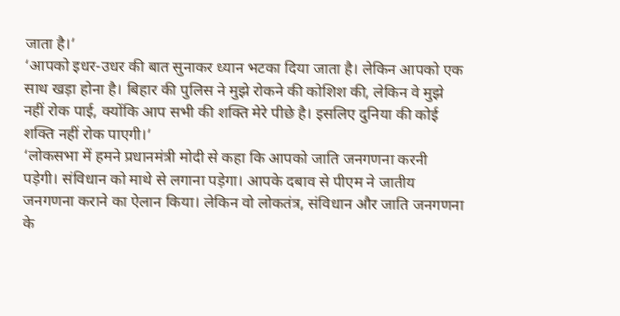जाता है।’
‘आपको इधर-उधर की बात सुनाकर ध्यान भटका दिया जाता है। लेकिन आपको एक साथ खड़ा होना है। बिहार की पुलिस ने मुझे रोकने की कोशिश की, लेकिन वे मुझे नहीं रोक पाई, क्योंकि आप सभी की शक्ति मेरे पीछे है। इसलिए दुनिया की कोई शक्ति नहीं रोक पाएगी।’
‘लोकसभा में हमने प्रधानमंत्री मोदी से कहा कि आपको जाति जनगणना करनी पड़ेगी। संविधान को माथे से लगाना पड़ेगा। आपके दबाव से पीएम ने जातीय जनगणना कराने का ऐलान किया। लेकिन वो लोकतंत्र, संविधान और जाति जनगणना के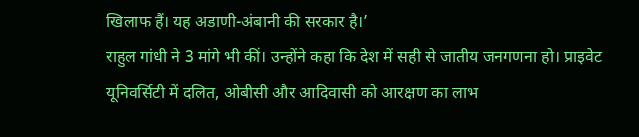खिलाफ हैं। यह अडाणी-अंबानी की सरकार है।’
राहुल गांधी ने 3 मांगे भी कीं। उन्होंने कहा कि देश में सही से जातीय जनगणना हो। प्राइवेट यूनिवर्सिटी में दलित, ओबीसी और आदिवासी को आरक्षण का लाभ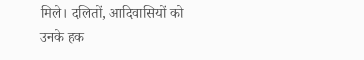मिले। दलितों, आदिवासियों को उनके हक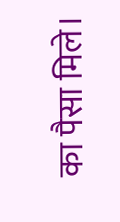का पैसा मिले।